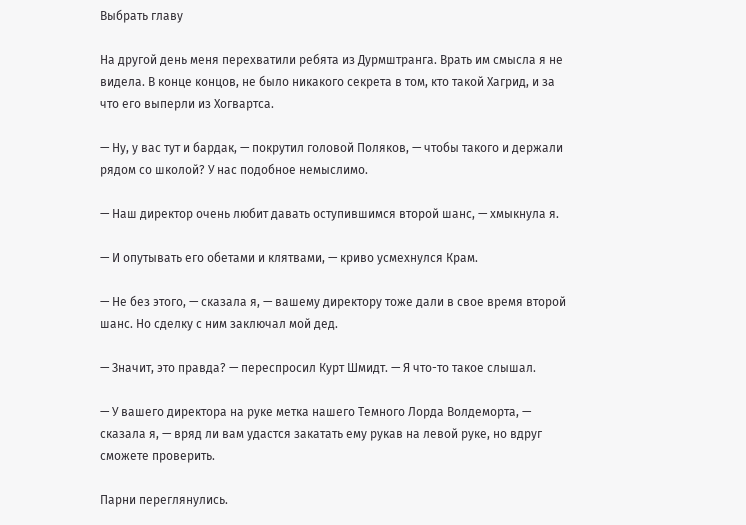Выбрать главу

На другой день меня перехватили ребята из Дурмштранга. Врать им смысла я не видела. В конце концов, не было никакого секрета в том, кто такой Хагрид, и за что его выперли из Хогвартса.

— Ну, у вас тут и бардак, — покрутил головой Поляков, — чтобы такого и держали рядом со школой? У нас подобное немыслимо.

— Наш директор очень любит давать оступившимся второй шанс, — хмыкнула я.

— И опутывать его обетами и клятвами, — криво усмехнулся Крам.

— Не без этого, — сказала я, — вашему директору тоже дали в свое время второй шанс. Но сделку с ним заключал мой дед.

— Значит, это правда? — переспросил Курт Шмидт. — Я что-то такое слышал.

— У вашего директора на руке метка нашего Темного Лорда Волдеморта, — сказала я, — вряд ли вам удастся закатать ему рукав на левой руке, но вдруг сможете проверить.

Парни переглянулись.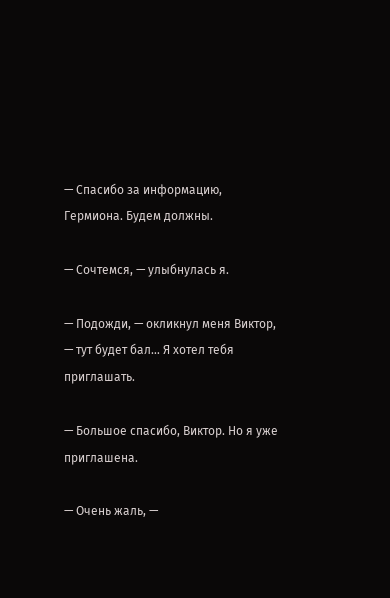— Спасибо за информацию, Гермиона. Будем должны.

— Сочтемся, — улыбнулась я.

— Подожди, — окликнул меня Виктор, — тут будет бал… Я хотел тебя приглашать.

— Большое спасибо, Виктор. Но я уже приглашена.

— Очень жаль, —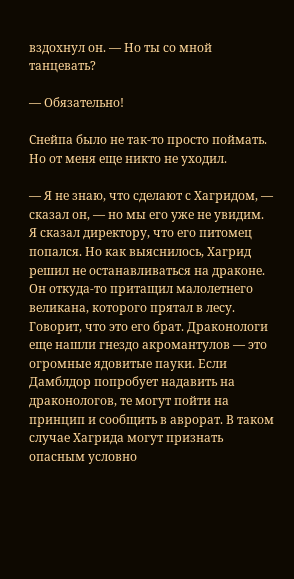вздохнул он. — Но ты со мной танцевать?

— Обязательно!

Снейпа было не так-то просто поймать. Но от меня еще никто не уходил.

— Я не знаю, что сделают с Хагридом, — сказал он, — но мы его уже не увидим. Я сказал директору, что его питомец попался. Но как выяснилось, Хагрид решил не останавливаться на драконе. Он откуда-то притащил малолетнего великана, которого прятал в лесу. Говорит, что это его брат. Драконологи еще нашли гнездо акромантулов — это огромные ядовитые пауки. Если Дамблдор попробует надавить на драконологов, те могут пойти на принцип и сообщить в аврорат. В таком случае Хагрида могут признать опасным условно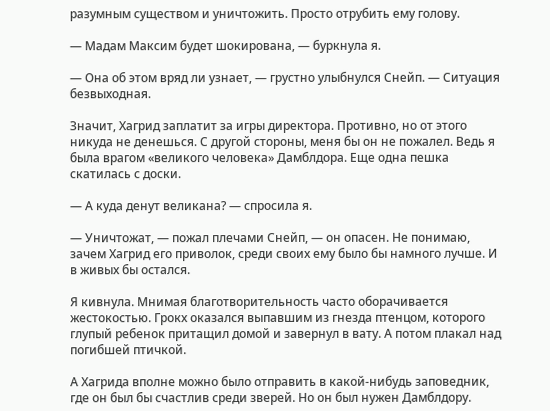разумным существом и уничтожить. Просто отрубить ему голову.

— Мадам Максим будет шокирована, — буркнула я.

— Она об этом вряд ли узнает, — грустно улыбнулся Снейп. — Ситуация безвыходная.

Значит, Хагрид заплатит за игры директора. Противно, но от этого никуда не денешься. С другой стороны, меня бы он не пожалел. Ведь я была врагом «великого человека» Дамблдора. Еще одна пешка скатилась с доски.

— А куда денут великана? — спросила я.

— Уничтожат, — пожал плечами Снейп, — он опасен. Не понимаю, зачем Хагрид его приволок, среди своих ему было бы намного лучше. И в живых бы остался.

Я кивнула. Мнимая благотворительность часто оборачивается жестокостью. Грокх оказался выпавшим из гнезда птенцом, которого глупый ребенок притащил домой и завернул в вату. А потом плакал над погибшей птичкой.

А Хагрида вполне можно было отправить в какой-нибудь заповедник, где он был бы счастлив среди зверей. Но он был нужен Дамблдору.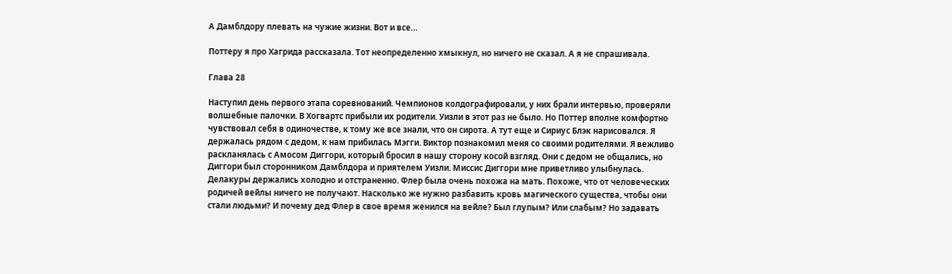А Дамблдору плевать на чужие жизни. Вот и все…

Поттеру я про Хагрида рассказала. Тот неопределенно хмыкнул, но ничего не сказал. А я не спрашивала.

Глава 28

Наступил день первого этапа соревнований. Чемпионов колдографировали, у них брали интервью, проверяли волшебные палочки. В Хогвартс прибыли их родители. Уизли в этот раз не было. Но Поттер вполне комфортно чувствовал себя в одиночестве, к тому же все знали, что он сирота. А тут еще и Сириус Блэк нарисовался. Я держалась рядом с дедом, к нам прибилась Мэгги. Виктор познакомил меня со своими родителями. Я вежливо раскланялась с Амосом Диггори, который бросил в нашу сторону косой взгляд. Они с дедом не общались, но Диггори был сторонником Дамблдора и приятелем Уизли. Миссис Диггори мне приветливо улыбнулась. Делакуры держались холодно и отстраненно. Флер была очень похожа на мать. Похоже, что от человеческих родичей вейлы ничего не получают. Насколько же нужно разбавить кровь магического существа, чтобы они стали людьми? И почему дед Флер в свое время женился на вейле? Был глупым? Или слабым? Но задавать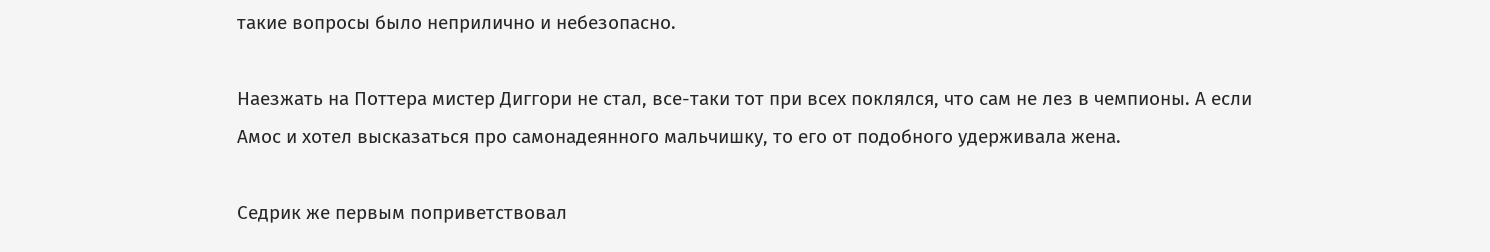такие вопросы было неприлично и небезопасно.

Наезжать на Поттера мистер Диггори не стал, все-таки тот при всех поклялся, что сам не лез в чемпионы. А если Амос и хотел высказаться про самонадеянного мальчишку, то его от подобного удерживала жена.

Седрик же первым поприветствовал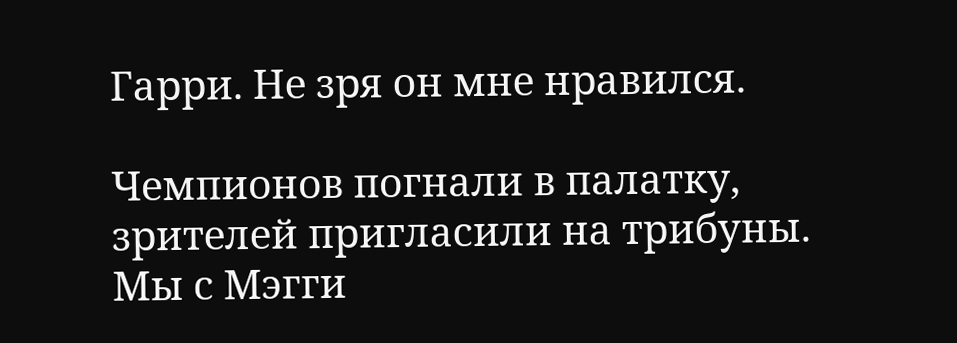Гарри. Не зря он мне нравился.

Чемпионов погнали в палатку, зрителей пригласили на трибуны. Мы с Мэгги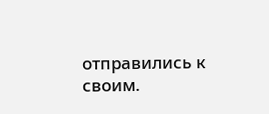отправились к своим.